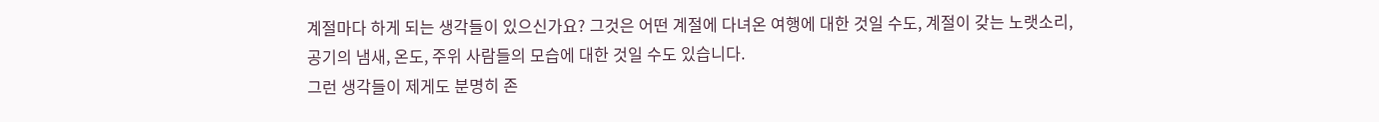계절마다 하게 되는 생각들이 있으신가요? 그것은 어떤 계절에 다녀온 여행에 대한 것일 수도, 계절이 갖는 노랫소리, 공기의 냄새, 온도, 주위 사람들의 모습에 대한 것일 수도 있습니다.
그런 생각들이 제게도 분명히 존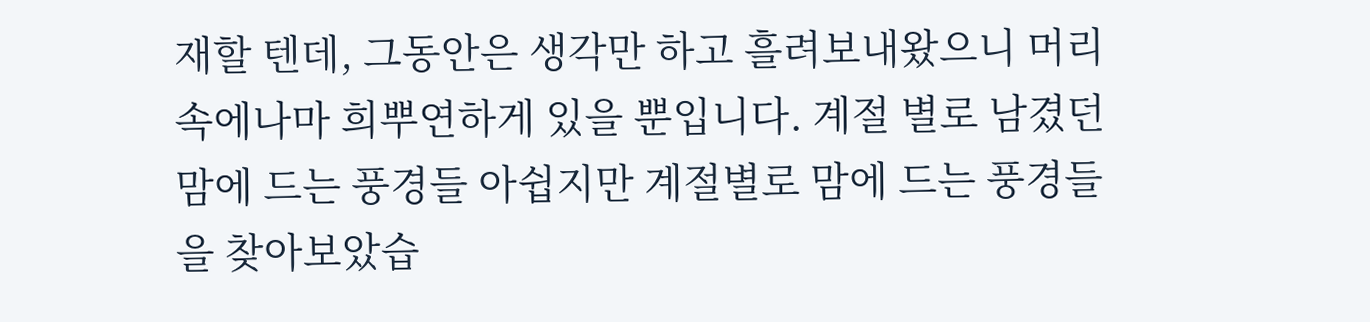재할 텐데, 그동안은 생각만 하고 흘려보내왔으니 머리속에나마 희뿌연하게 있을 뿐입니다. 계절 별로 남겼던 맘에 드는 풍경들 아쉽지만 계절별로 맘에 드는 풍경들을 찾아보았습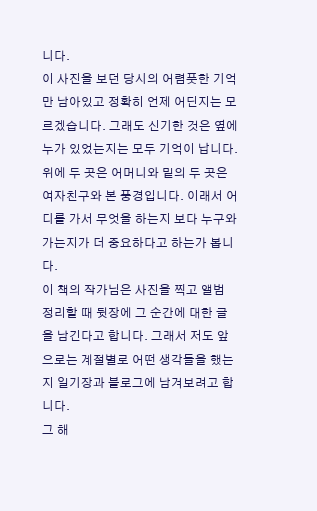니다.
이 사진을 보던 당시의 어렴풋한 기억만 남아있고 정확히 언제 어딘지는 모르겠습니다. 그래도 신기한 것은 옆에 누가 있었는지는 모두 기억이 납니다.
위에 두 곳은 어머니와 밑의 두 곳은 여자친구와 본 풍경입니다. 이래서 어디를 가서 무엇을 하는지 보다 누구와 가는지가 더 중요하다고 하는가 봅니다.
이 책의 작가님은 사진을 찍고 앨범 정리할 때 뒷장에 그 순간에 대한 글을 남긴다고 합니다. 그래서 저도 앞으로는 계절별로 어떤 생각들을 했는지 일기장과 블로그에 남겨보려고 합니다.
그 해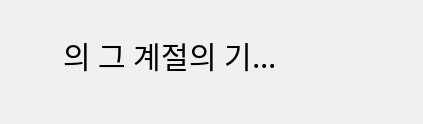의 그 계절의 기...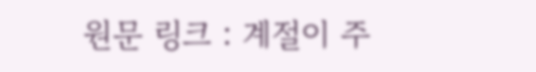원문 링크 : 계절이 주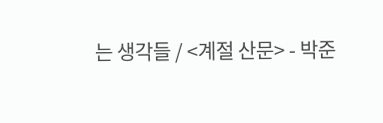는 생각들 / <계절 산문> - 박준